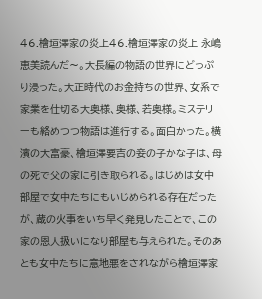46.檜垣澤家の炎上46.檜垣澤家の炎上 永嶋恵美読んだ〜。大長編の物語の世界にどっぷり浸った。大正時代のお金持ちの世界、女系で家業を仕切る大奥様、奥様、若奥様。ミステリーも絡めつつ物語は進行する。面白かった。横濱の大富豪、檜垣澤要吉の妾の子かな子は、母の死で父の家に引き取られる。はじめは女中部屋で女中たちにもいじめられる存在だったが、蔵の火事をいち早く発見したことで、この家の恩人扱いになり部屋も与えられた。そのあとも女中たちに意地悪をされながら檜垣澤家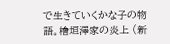で生きていくかな子の物語。檜垣澤家の炎上 (新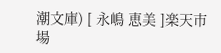潮文庫) [ 永嶋 恵美 ]楽天市場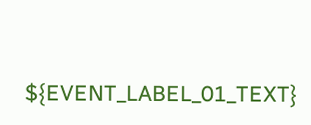${EVENT_LABEL_01_TEXT}